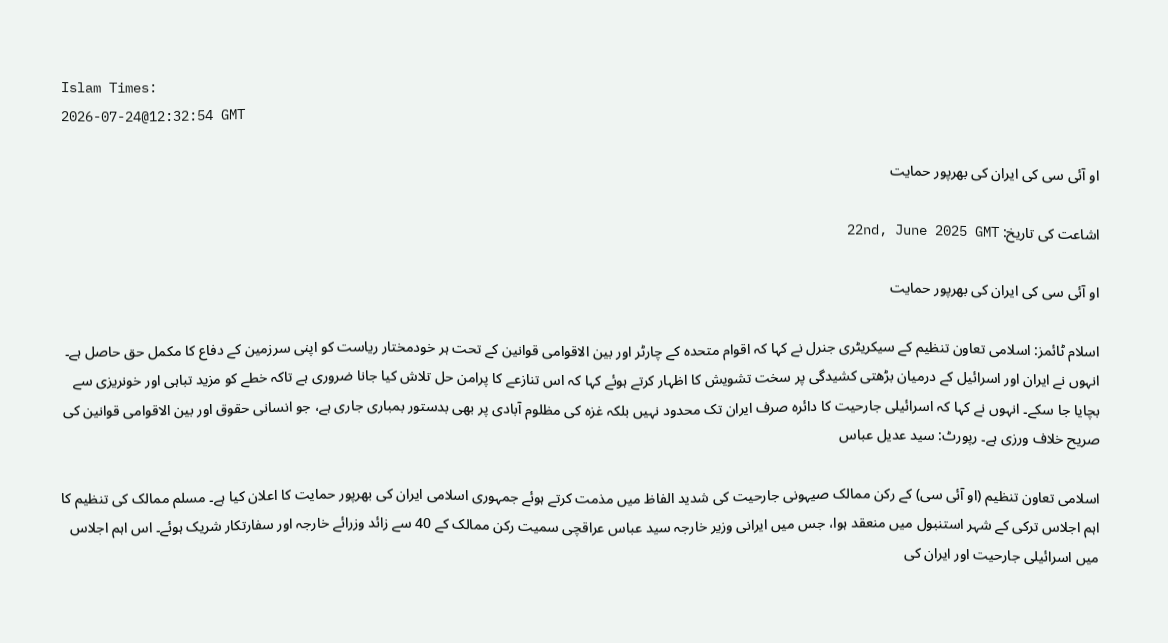Islam Times:
2026-07-24@12:32:54 GMT

او آئی سی کی ایران کی بھرپور حمایت

اشاعت کی تاریخ: 22nd, June 2025 GMT

او آئی سی کی ایران کی بھرپور حمایت

اسلام ٹائمز: اسلامی تعاون تنظیم کے سیکریٹری جنرل نے کہا کہ اقوام متحدہ کے چارٹر اور بین الاقوامی قوانین کے تحت ہر خودمختار ریاست کو اپنی سرزمین کے دفاع کا مکمل حق حاصل ہے۔ انہوں نے ایران اور اسرائیل کے درمیان بڑھتی کشیدگی پر سخت تشویش کا اظہار کرتے ہوئے کہا کہ اس تنازعے کا پرامن حل تلاش کیا جانا ضروری ہے تاکہ خطے کو مزید تباہی اور خونریزی سے بچایا جا سکے۔ انہوں نے کہا کہ اسرائیلی جارحیت کا دائرہ صرف ایران تک محدود نہیں بلکہ غزہ کی مظلوم آبادی پر بھی بدستور بمباری جاری ہے، جو انسانی حقوق اور بین الاقوامی قوانین کی صریح خلاف ورزی ہے۔ رپورٹ: سید عدیل عباس

اسلامی تعاون تنظیم (او آئی سی) کے رکن ممالک صیہونی جارحیت کی شدید الفاظ میں مذمت کرتے ہوئے جمہوری اسلامی ایران کی بھرپور حمایت کا اعلان کیا ہے۔ مسلم ممالک کی تنظیم کا اہم اجلاس ترکی کے شہر استنبول میں منعقد ہوا، جس میں ایرانی وزیر خارجہ سید عباس عراقچی سمیت رکن ممالک کے 40 سے زائد وزرائے خارجہ اور سفارتکار شریک ہوئے۔ اس اہم اجلاس میں اسرائیلی جارحیت اور ایران کی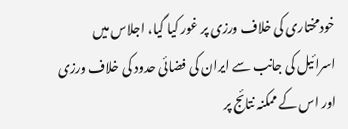خودمختاری کی خلاف ورزی پر غور کیا گیا، اجلاس میں اسرائیل کی جانب سے ایران کی فضائی حدود کی خلاف ورزی اور اس کے ممکنہ نتائج پر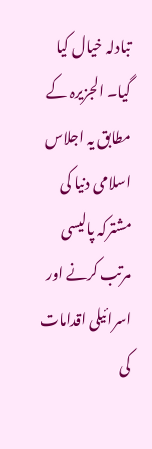تبادلہ خیال کیا گیا۔ الجزیرہ کے مطابق یہ اجلاس اسلامی دنیا کی مشترکہ پالیسی مرتب کرنے اور اسرائیلی اقدامات کی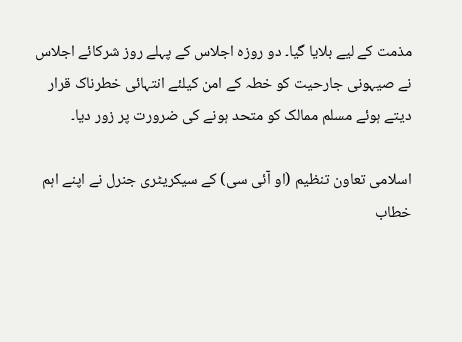مذمت کے لیے بلایا گیا۔ دو روزہ اجلاس کے پہلے روز شرکائے اجلاس نے صیہونی جارحیت کو خطہ کے امن کیلئے انتہائی خطرناک قرار دیتے ہوئے مسلم ممالک کو متحد ہونے کی ضرورت پر زور دیا۔

اسلامی تعاون تنظیم (او آئی سی) کے سیکریٹری جنرل نے اپنے اہم خطاب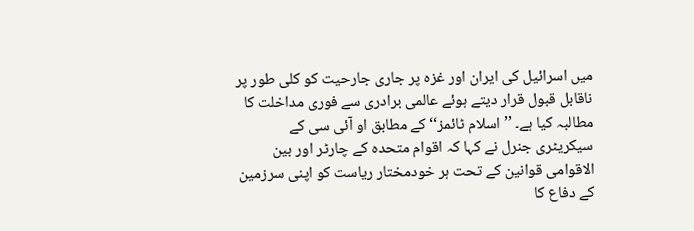میں اسرائیل کی ایران اور غزہ پر جاری جارحیت کو کلی طور پر ناقابل قبول قرار دیتے ہوئے عالمی برادری سے فوری مداخلت کا مطالبہ کیا ہے۔ ’’اسلام ٹائمز‘‘ کے مطابق او آئی سی کے سیکریٹری جنرل نے کہا کہ اقوام متحدہ کے چارٹر اور بین الاقوامی قوانین کے تحت ہر خودمختار ریاست کو اپنی سرزمین کے دفاع کا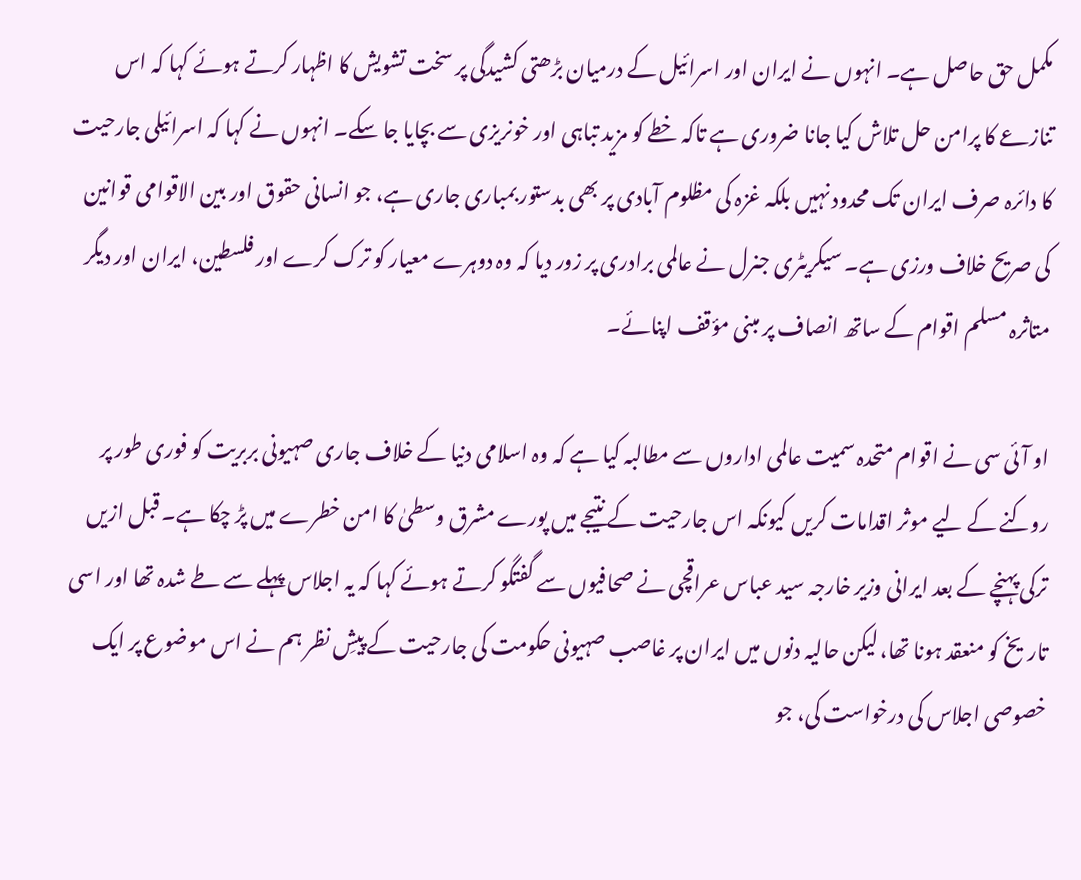مکمل حق حاصل ہے۔ انہوں نے ایران اور اسرائیل کے درمیان بڑھتی کشیدگی پر سخت تشویش کا اظہار کرتے ہوئے کہا کہ اس تنازعے کا پرامن حل تلاش کیا جانا ضروری ہے تاکہ خطے کو مزید تباہی اور خونریزی سے بچایا جا سکے۔ انہوں نے کہا کہ اسرائیلی جارحیت کا دائرہ صرف ایران تک محدود نہیں بلکہ غزہ کی مظلوم آبادی پر بھی بدستور بمباری جاری ہے، جو انسانی حقوق اور بین الاقوامی قوانین کی صریح خلاف ورزی ہے۔ سیکریٹری جنرل نے عالمی برادری پر زور دیا کہ وہ دوہرے معیار کو ترک کرے اور فلسطین، ایران اور دیگر متاثرہ مسلم اقوام کے ساتھ انصاف پر مبنی مؤقف اپنائے۔

او آئی سی نے اقوام متحدہ سمیت عالمی اداروں سے مطالبہ کیا ہے کہ وہ اسلامی دنیا کے خلاف جاری صہیونی بربریت کو فوری طور پر روکنے کے لیے موثر اقدامات کریں کیونکہ اس جارحیت کے نتیجے میں پورے مشرق وسطیٰ کا امن خطرے میں پڑ چکا ہے۔ قبل ازیں ترکی پہنچے کے بعد ایرانی وزیر خارجہ سید عباس عراقچی نے صحافیوں سے گفتگو کرتے ہوئے کہا کہ یہ اجلاس پہلے سے طے شدہ تھا اور اسی تاریخ کو منعقد ہونا تھا، لیکن حالیہ دنوں میں ایران پر غاصب صہیونی حکومت کی جارحیت کے پیشِ نظر ہم نے اس موضوع پر ایک خصوصی اجلاس کی درخواست کی، جو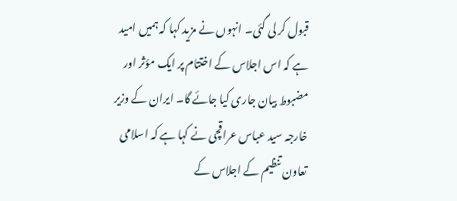قبول کر لی گئی۔ انہوں نے مزید کہا کہ ہمیں امید ہے کہ اس اجلاس کے اختتام پر ایک مؤثر اور مضبوط بیان جاری کیا جائے گا۔ ایران کے وزیر خارجہ سید عباس عراقچی نے کہا ہے کہ اسلامی تعاون تنظیم کے اجلاس کے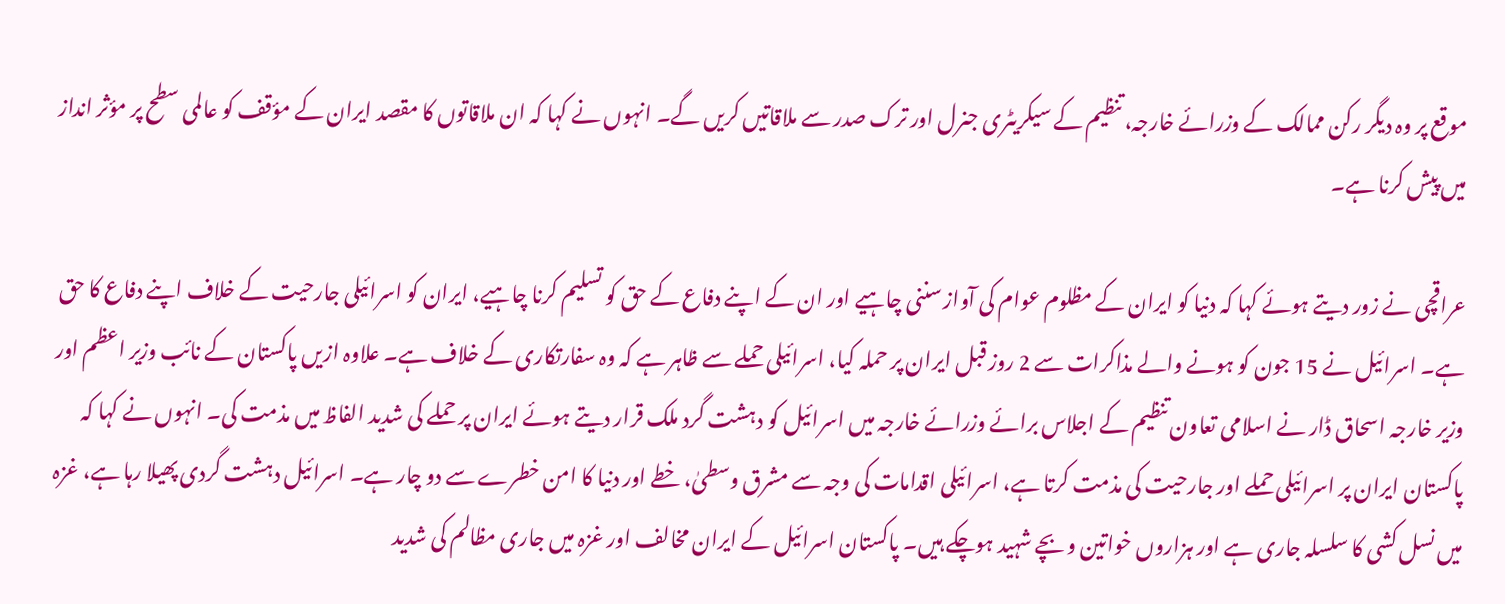موقع پر وہ دیگر رکن ممالک کے وزرائے خارجہ، تنظیم کے سیکریٹری جنرل اور ترک صدر سے ملاقاتیں کریں گے۔ انہوں نے کہا کہ ان ملاقاتوں کا مقصد ایران کے مؤقف کو عالمی سطح پر مؤثر انداز میں پیش کرنا ہے۔

عراقچی نے زور دیتے ہوئے کہا کہ دنیا کو ایران کے مظلوم عوام کی آواز سننی چاہیے اور ان کے اپنے دفاع کے حق کو تسلیم کرنا چاہیے، ایران کو اسرائیلی جارحیت کے خلاف اپنے دفاع کا حق ہے۔ اسرائیل نے 15 جون کو ہونے والے مذاکرات سے 2 روز قبل ایران پر حملہ کیا، اسرائیلی حملے سے ظاہر ہے کہ وہ سفارتکاری کے خلاف ہے۔ علاوہ ازیں پاکستان کے نائب وزیر اعظم اور وزیر خارجہ اسحاق ڈار نے اسلامی تعاون تنظیم کے اجلاس برائے وزرائے خارجہ میں اسرائیل کو دہشت گرد ملک قرار دیتے ہوئے ایران پر حملے کی شدید الفاظ میں مذمت کی۔ انہوں نے کہا کہ پاکستان ایران پر اسرائیلی حملے اور جارحیت کی مذمت کرتا ہے، اسرائیلی اقدامات کی وجہ سے مشرق وسطیٰ، خطے اور دنیا کا امن خطرے سے دو چار ہے۔ اسرائیل دہشت گردی پھیلا رہا ہے، غزہ میں نسل کشی کا سلسلہ جاری ہے اور ہزاروں خواتین و بچے شہید ہوچکے ہیں۔ پاکستان اسرائیل کے ایران مخالف اور غزہ میں جاری مظالم کی شدید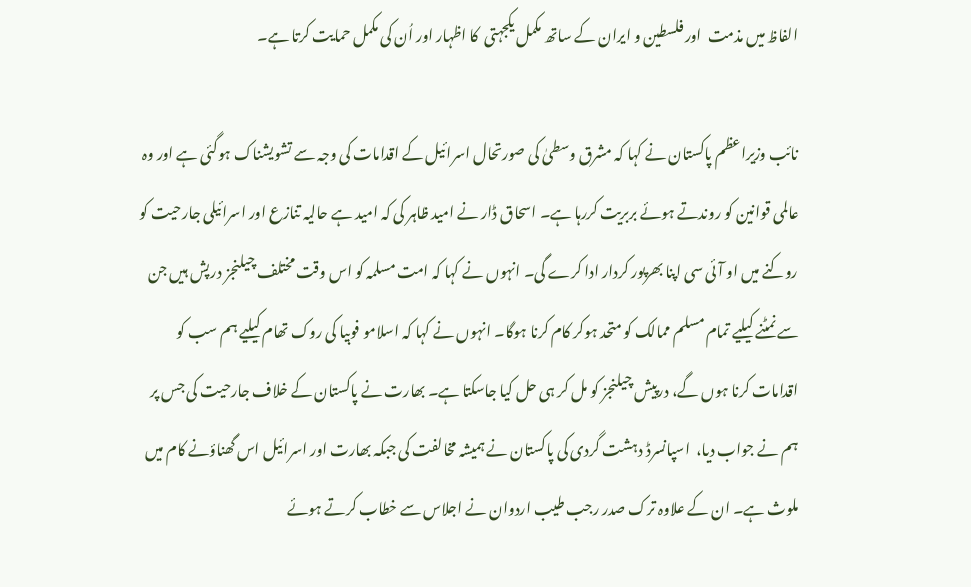الفاظ میں مذمت  اور فلسطین و ایران کے ساتھ مکمل یکجہتی  کا اظہار اور اُن کی مکمل حمایت کرتا ہے۔

نائب وزیراعظم پاکستان نے کہا کہ مشرق وسطیٰ کی صورتحال اسرائیل کے اقدامات کی وجہ سے تشویشناک ہوگئی ہے اور وہ عالمی قوانین کو روندتے ہوئے بربریت کررہا ہے۔ اسحاق ڈار نے امید ظاہر کی کہ امید ہے حالیہ تنازع اور اسرائیلی جارحیت کو روکنے میں او آئی سی اپنا بھرپور کردار ادا کرے گی۔ انہوں نے کہا کہ امت مسلمہ کو اس وقت مختلف چیلنجز درپش ہیں جن سے نمٹنے کیلیے تمام مسلم ممالک کو متحد ہوکر کام کرنا ہوگا۔ انہوں نے کہا کہ اسلامو فوبیا کی روک تھام کیلیے ہم سب کو اقدامات کرنا ہوں گے، درپیش چیلنجز کو مل کر ہی حل کیا جاسکتا ہے۔ بھارت نے پاکستان کے خلاف جارحیت کی جس پر ہم نے جواب دیا،  اسپانسرڈ دہشت گردی کی پاکستان نے ہمیشہ مخالفت کی جبکہ بھارت اور اسرائیل اس گھناؤنے کام میں ملوث ہے۔ ان کے علاوہ ترک صدر رجب طیب اردوان نے اجلاس سے خطاب کرتے ہوئے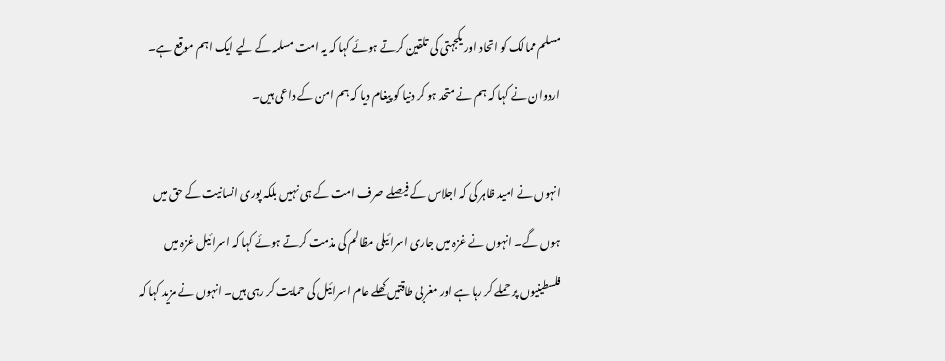مسلم ممالک کو اتحاد اور یکجہتی کی تلقین کرتے ہوئے کہا کہ یہ امت مسلمہ کے لیے ایک اہم موقع ہے۔ اردوان نے کہا کہ ہم نے متحد ہو کر دنیا کو پیغام دیا کہ ہم امن کے داعی ہیں۔

انہوں نے امید ظاہر کی کہ اجلاس کے فیصلے صرف امت کے ہی نہیں بلکہ پوری انسانیت کے حق میں ہوں گے۔ انہوں نے غزہ میں جاری اسرائیلی مظالم کی مذمت کرتے ہوئے کہا کہ اسرائیل غزہ میں فلسطینیوں پر حملے کر رہا ہے اور مغربی طاقتیں کھلے عام اسرائیل کی حمایت کر رہی ہیں۔ انہوں نے مزید کہا کہ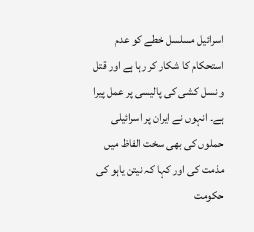اسرائیل مسلسل خطے کو عدم استحکام کا شکار کر رہا ہے اور قتل و نسل کشی کی پالیسی پر عمل پیرا ہے۔ انہوں نے ایران پر اسرائیلی حملوں کی بھی سخت الفاظ میں مذمت کی اور کہا کہ نیتن یاہو کی حکومت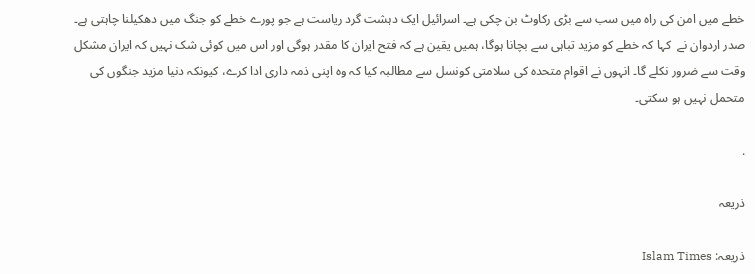خطے میں امن کی راہ میں سب سے بڑی رکاوٹ بن چکی ہے۔ اسرائیل ایک دہشت گرد ریاست ہے جو پورے خطے کو جنگ میں دھکیلنا چاہتی ہے۔ صدر اردوان نے  کہا کہ خطے کو مزید تباہی سے بچانا ہوگا، ہمیں یقین ہے کہ فتح ایران کا مقدر ہوگی اور اس میں کوئی شک نہیں کہ ایران مشکل وقت سے ضرور نکلے گا۔ انہوں نے اقوام متحدہ کی سلامتی کونسل سے مطالبہ کیا کہ وہ اپنی ذمہ داری ادا کرے، کیونکہ دنیا مزید جنگوں کی متحمل نہیں ہو سکتی۔

.

ذریعہ

ذریعہ: Islam Times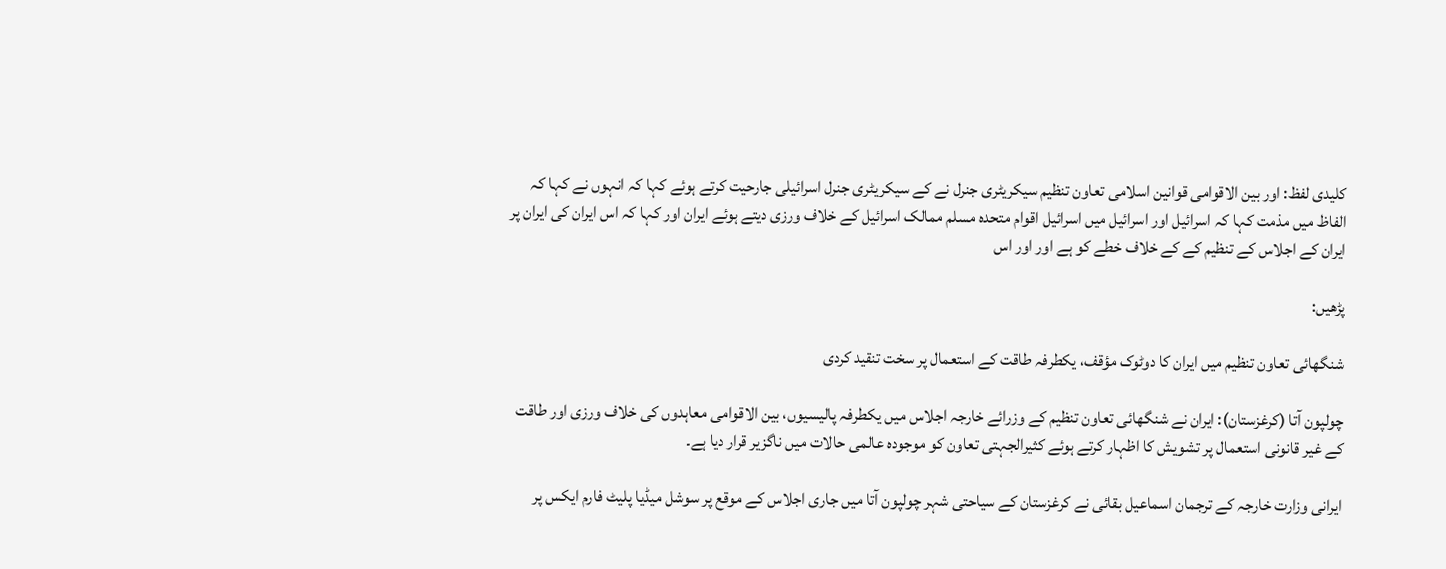کلیدی لفظ: اور بین الاقوامی قوانین اسلامی تعاون تنظیم سیکریٹری جنرل نے کے سیکریٹری جنرل اسرائیلی جارحیت کرتے ہوئے کہا کہ انہوں نے کہا کہ الفاظ میں مذمت کہا کہ اسرائیل اور اسرائیل میں اسرائیل اقوام متحدہ مسلم ممالک اسرائیل کے خلاف ورزی دیتے ہوئے ایران اور کہا کہ اس ایران کی ایران پر ایران کے اجلاس کے تنظیم کے کے خلاف خطے کو ہے اور اور اس

پڑھیں:

شنگھائی تعاون تنظیم میں ایران کا دوٹوک مؤقف، یکطرفہ طاقت کے استعمال پر سخت تنقید کردی

چولپون آتا (کرغزستان): ایران نے شنگھائی تعاون تنظیم کے وزرائے خارجہ اجلاس میں یکطرفہ پالیسیوں، بین الاقوامی معاہدوں کی خلاف ورزی اور طاقت کے غیر قانونی استعمال پر تشویش کا اظہار کرتے ہوئے کثیرالجہتی تعاون کو موجودہ عالمی حالات میں ناگزیر قرار دیا ہے۔

ایرانی وزارت خارجہ کے ترجمان اسماعیل بقائی نے کرغزستان کے سیاحتی شہر چولپون آتا میں جاری اجلاس کے موقع پر سوشل میڈیا پلیٹ فارم ایکس پر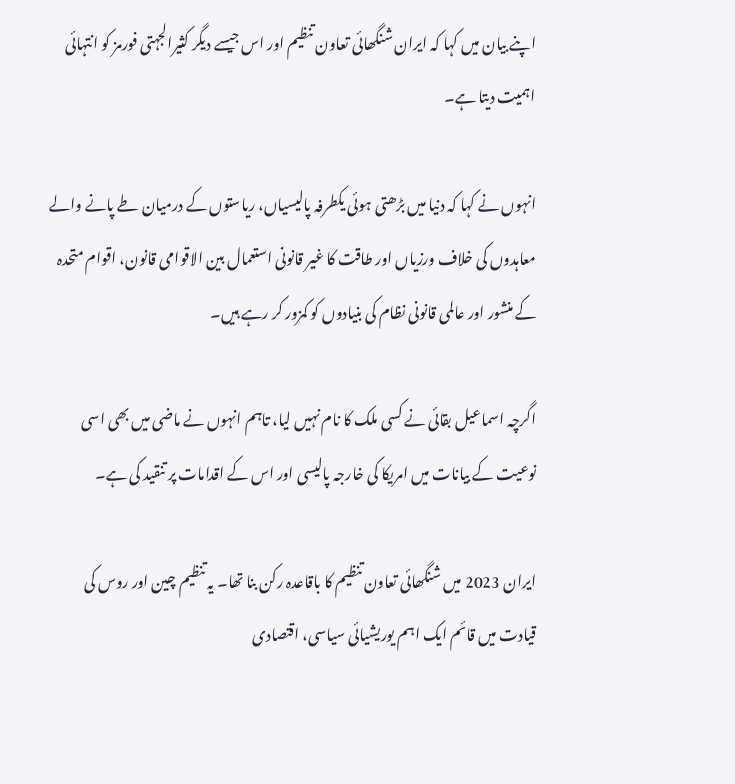اپنے بیان میں کہا کہ ایران شنگھائی تعاون تنظیم اور اس جیسے دیگر کثیرالجہتی فورمز کو انتہائی اہمیت دیتا ہے۔

انہوں نے کہا کہ دنیا میں بڑھتی ہوئی یکطرفہ پالیسیاں، ریاستوں کے درمیان طے پانے والے معاہدوں کی خلاف ورزیاں اور طاقت کا غیر قانونی استعمال بین الاقوامی قانون، اقوام متحدہ کے منشور اور عالمی قانونی نظام کی بنیادوں کو کمزور کر رہے ہیں۔

اگرچہ اسماعیل بقائی نے کسی ملک کا نام نہیں لیا، تاہم انہوں نے ماضی میں بھی اسی نوعیت کے بیانات میں امریکا کی خارجہ پالیسی اور اس کے اقدامات پر تنقید کی ہے۔

ایران 2023 میں شنگھائی تعاون تنظیم کا باقاعدہ رکن بنا تھا۔ یہ تنظیم چین اور روس کی قیادت میں قائم ایک اہم یوریشیائی سیاسی، اقتصادی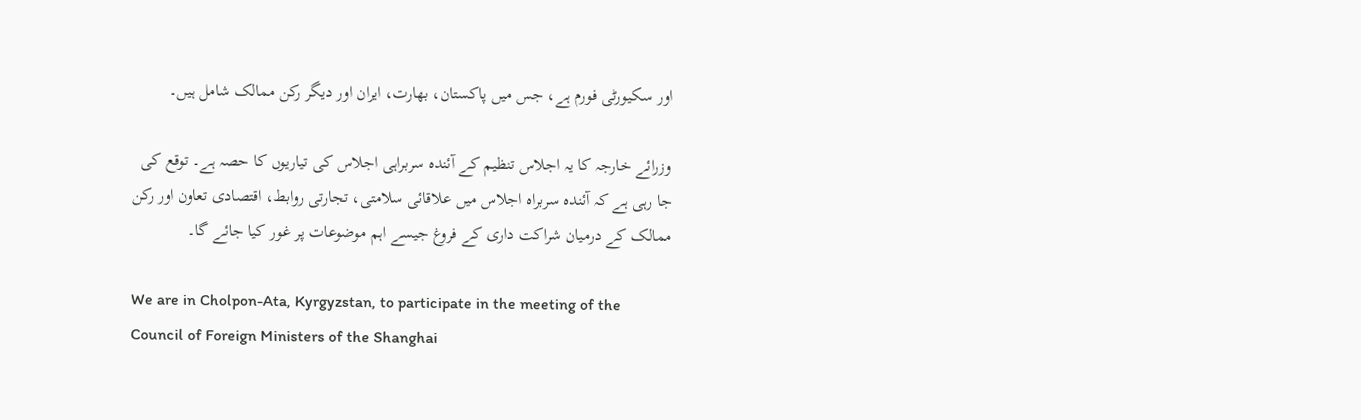اور سکیورٹی فورم ہے، جس میں پاکستان، بھارت، ایران اور دیگر رکن ممالک شامل ہیں۔

وزرائے خارجہ کا یہ اجلاس تنظیم کے آئندہ سربراہی اجلاس کی تیاریوں کا حصہ ہے۔ توقع کی جا رہی ہے کہ آئندہ سربراہ اجلاس میں علاقائی سلامتی، تجارتی روابط، اقتصادی تعاون اور رکن ممالک کے درمیان شراکت داری کے فروغ جیسے اہم موضوعات پر غور کیا جائے گا۔

We are in Cholpon-Ata, Kyrgyzstan, to participate in the meeting of the Council of Foreign Ministers of the Shanghai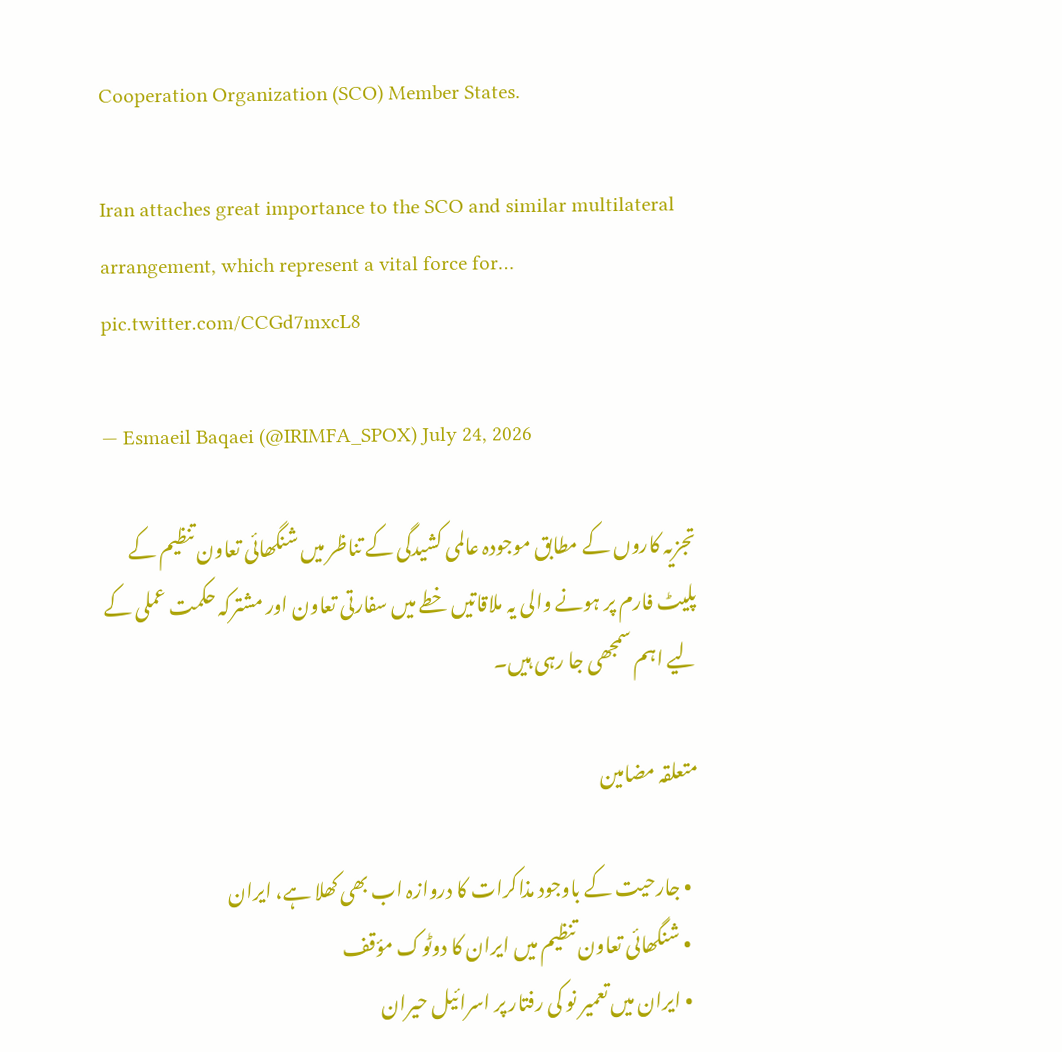Cooperation Organization (SCO) Member States.

Iran attaches great importance to the SCO and similar multilateral arrangement, which represent a vital force for… pic.twitter.com/CCGd7mxcL8

— Esmaeil Baqaei (@IRIMFA_SPOX) July 24, 2026

تجزیہ کاروں کے مطابق موجودہ عالمی کشیدگی کے تناظر میں شنگھائی تعاون تنظیم کے پلیٹ فارم پر ہونے والی یہ ملاقاتیں خطے میں سفارتی تعاون اور مشترکہ حکمت عملی کے لیے اہم سمجھی جا رہی ہیں۔

متعلقہ مضامین

  • جارحیت کے باوجود مذاکرات کا دروازہ اب بھی کھلا ہے، ایران
  • شنگھائی تعاون تنظیم میں ایران کا دوٹوک مؤقف
  • ایران میں تعمیر نو کی رفتار پر اسرائیل حیران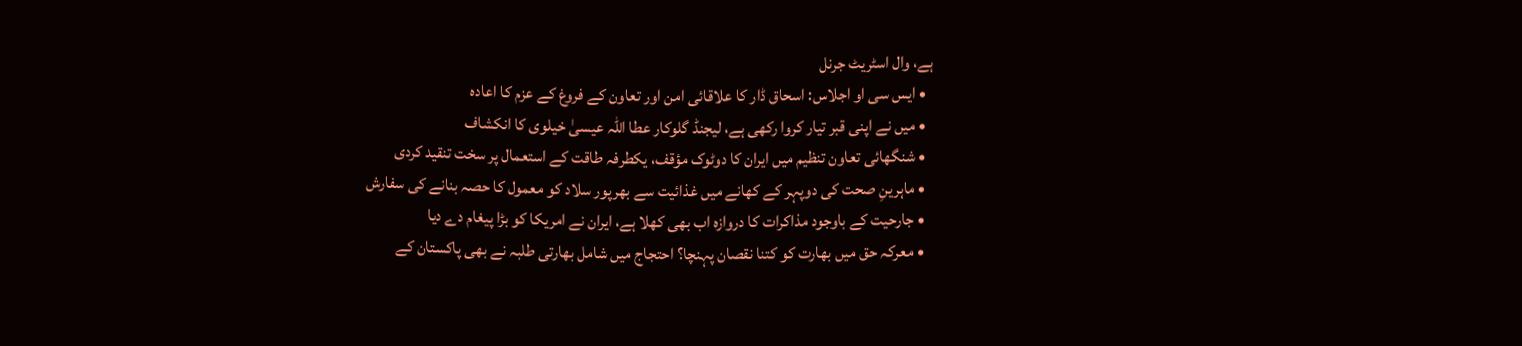ہے، وال اسٹریٹ جرنل
  • ایس سی او اجلاس: اسحاق ڈار کا علاقائی امن اور تعاون کے فروغ کے عزم کا اعادہ
  • میں نے اپنی قبر تیار کروا رکھی ہے، لیجنڈ گلوکار عطا اللہ عیسیٰ خیلوی کا انکشاف
  • شنگھائی تعاون تنظیم میں ایران کا دوٹوک مؤقف، یکطرفہ طاقت کے استعمال پر سخت تنقید کردی
  • ماہرینِ صحت کی دوپہر کے کھانے میں غذائیت سے بھرپور سلاد کو معمول کا حصہ بنانے کی سفارش
  • جارحیت کے باوجود مذاکرات کا دروازہ اب بھی کھلا ہے، ایران نے امریکا کو بڑا پیغام دے دیا
  • معرکہ حق میں بھارت کو کتنا نقصان پہنچا؟ احتجاج میں شامل بھارتی طلبہ نے بھی پاکستان کے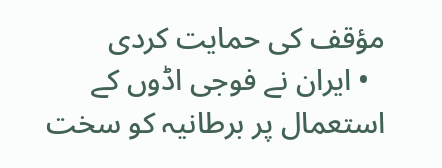مؤقف کی حمایت کردی
  • ایران نے فوجی اڈوں کے استعمال پر برطانیہ کو سخت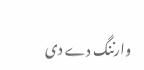وارننگ دے دی